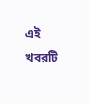এই খবরটি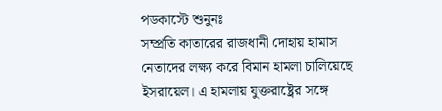পডকাস্টে শুনুনঃ
সম্প্রতি কাতারের রাজধানী দোহায় হামাস নেতাদের লক্ষ্য করে বিমান হামলা চালিয়েছে ইসরায়েল। এ হামলায় যুক্তরাষ্ট্রের সঙ্গে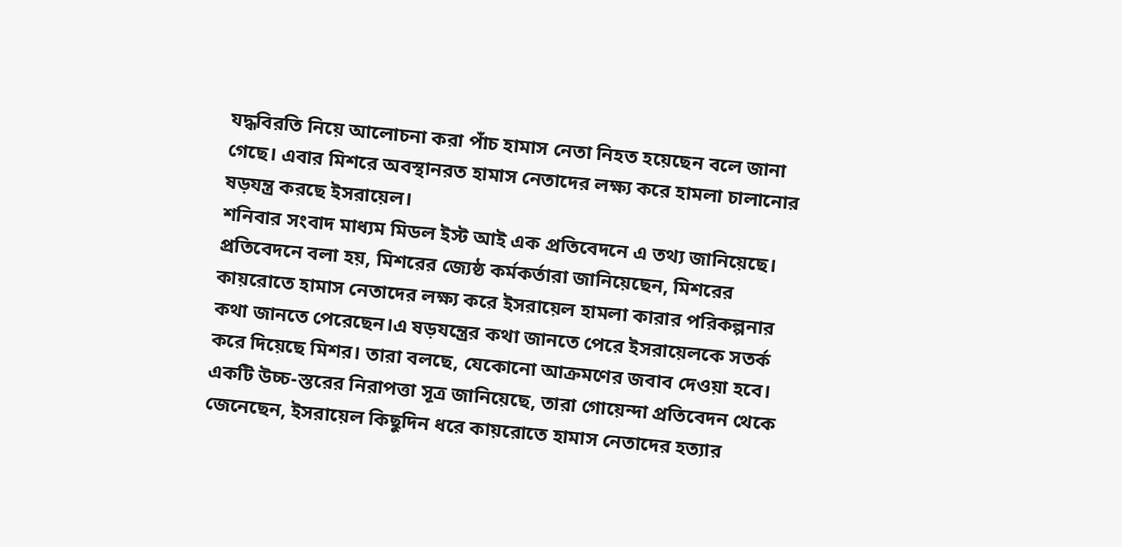যদ্ধবিরতি নিয়ে আলোচনা করা পাঁচ হামাস নেতা নিহত হয়েছেন বলে জানা গেছে। এবার মিশরে অবস্থানরত হামাস নেতাদের লক্ষ্য করে হামলা চালানোর ষড়যন্ত্র করছে ইসরায়েল।
শনিবার সংবাদ মাধ্যম মিডল ইস্ট আই এক প্রতিবেদনে এ তথ্য জানিয়েছে।
প্রতিবেদনে বলা হয়, মিশরের জ্যেষ্ঠ কর্মকর্তারা জানিয়েছেন, মিশরের কায়রোতে হামাস নেতাদের লক্ষ্য করে ইসরায়েল হামলা কারার পরিকল্পনার কথা জানতে পেরেছেন।এ ষড়যন্ত্রের কথা জানতে পেরে ইসরায়েলকে সতর্ক করে দিয়েছে মিশর। তারা বলছে, যেকোনো আক্রমণের জবাব দেওয়া হবে।
একটি উচ্চ-স্তরের নিরাপত্তা সূত্র জানিয়েছে, তারা গোয়েন্দা প্রতিবেদন থেকে জেনেছেন, ইসরায়েল কিছুদিন ধরে কায়রোতে হামাস নেতাদের হত্যার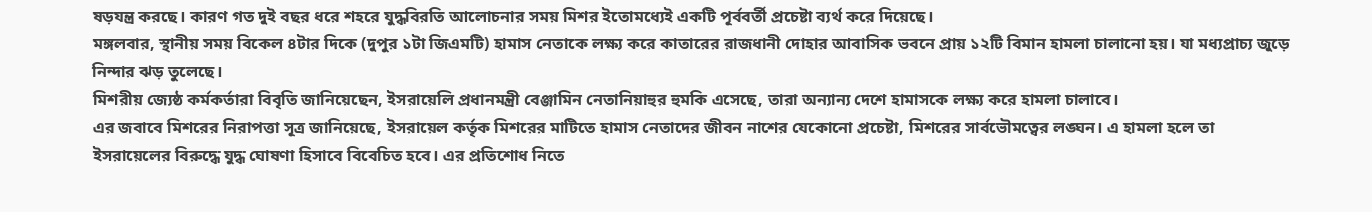ষড়যন্ত্র করছে। কারণ গত দুই বছর ধরে শহরে যুদ্ধবিরতি আলোচনার সময় মিশর ইতোমধ্যেই একটি পূর্ববর্তী প্রচেষ্টা ব্যর্থ করে দিয়েছে।
মঙ্গলবার, স্থানীয় সময় বিকেল ৪টার দিকে (দুপুর ১টা জিএমটি) হামাস নেতাকে লক্ষ্য করে কাতারের রাজধানী দোহার আবাসিক ভবনে প্রায় ১২টি বিমান হামলা চালানো হয়। যা মধ্যপ্রাচ্য জুড়ে নিন্দার ঝড় তুলেছে।
মিশরীয় জ্যেষ্ঠ কর্মকর্তারা বিবৃতি জানিয়েছেন, ইসরায়েলি প্রধানমন্ত্রী বেঞ্জামিন নেতানিয়াহুর হুমকি এসেছে, তারা অন্যান্য দেশে হামাসকে লক্ষ্য করে হামলা চালাবে।
এর জবাবে মিশরের নিরাপত্তা সূত্র জানিয়েছে, ইসরায়েল কর্তৃক মিশরের মাটিতে হামাস নেতাদের জীবন নাশের যেকোনো প্রচেষ্টা, মিশরের সার্বভৌমত্বের লঙ্ঘন। এ হামলা হলে তা ইসরায়েলের বিরুদ্ধে যুদ্ধ ঘোষণা হিসাবে বিবেচিত হবে। এর প্রতিশোধ নিতে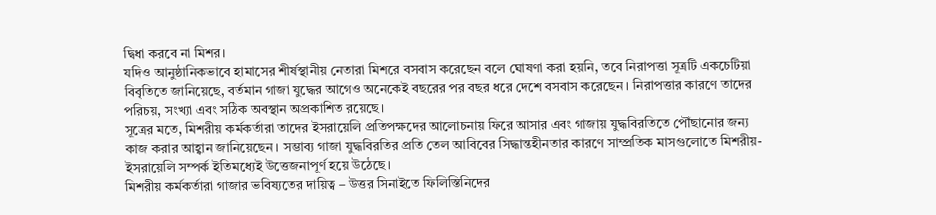দ্বিধা করবে না মিশর।
যদিও আনুষ্ঠানিকভাবে হামাসের শীর্ষস্থানীয় নেতারা মিশরে বসবাস করেছেন বলে ঘোষণা করা হয়নি, তবে নিরাপত্তা সূত্রটি একচেটিয়া বিবৃতিতে জানিয়েছে, বর্তমান গাজা যুদ্ধের আগেও অনেকেই বছরের পর বছর ধরে দেশে বসবাস করেছেন। নিরাপত্তার কারণে তাদের পরিচয়, সংখ্যা এবং সঠিক অবস্থান অপ্রকাশিত রয়েছে।
সূত্রের মতে, মিশরীয় কর্মকর্তারা তাদের ইসরায়েলি প্রতিপক্ষদের আলোচনায় ফিরে আসার এবং গাজায় যুদ্ধবিরতিতে পৌঁছানোর জন্য কাজ করার আহ্বান জানিয়েছেন। সম্ভাব্য গাজা যুদ্ধবিরতির প্রতি তেল আবিবের সিদ্ধান্তহীনতার কারণে সাম্প্রতিক মাসগুলোতে মিশরীয়-ইসরায়েলি সম্পর্ক ইতিমধ্যেই উত্তেজনাপূর্ণ হয়ে উঠেছে।
মিশরীয় কর্মকর্তারা গাজার ভবিষ্যতের দায়িত্ব – উত্তর সিনাইতে ফিলিস্তিনিদের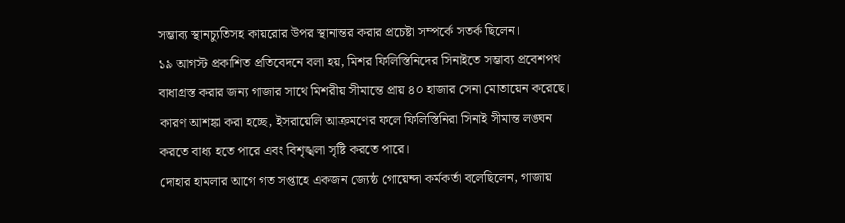সম্ভাব্য স্থানচ্যুতিসহ কায়রোর উপর স্থানান্তর করার প্রচেষ্টা সম্পর্কে সতর্ক ছিলেন।
১৯ আগস্ট প্রকাশিত প্রতিবেদনে বলা হয়, মিশর ফিলিস্তিনিদের সিনাইতে সম্ভাব্য প্রবেশপথ বাধাগ্রস্ত করার জন্য গাজার সাথে মিশরীয় সীমান্তে প্রায় ৪০ হাজার সেনা মোতায়েন করেছে। কারণ আশঙ্কা করা হচ্ছে, ইসরায়েলি আক্রমণের ফলে ফিলিস্তিনিরা সিনাই সীমান্ত লঙ্ঘন করতে বাধ্য হতে পারে এবং বিশৃঙ্খলা সৃষ্টি করতে পারে।
দোহার হামলার আগে গত সপ্তাহে একজন জ্যেষ্ঠ গোয়েন্দা কর্মকর্তা বলেছিলেন, গাজায়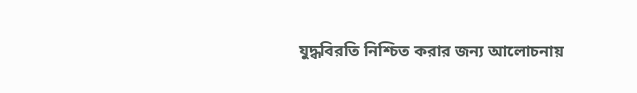যুদ্ধবিরতি নিশ্চিত করার জন্য আলোচনায়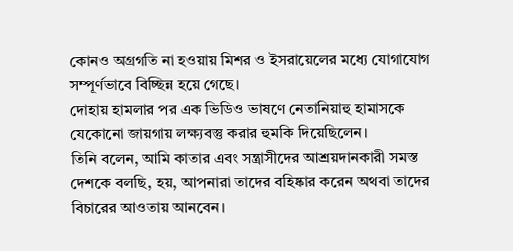কোনও অগ্রগতি না হওয়ায় মিশর ও ইসরায়েলের মধ্যে যোগাযোগ সম্পূর্ণভাবে বিচ্ছিন্ন হয়ে গেছে।
দোহায় হামলার পর এক ভিডিও ভাষণে নেতানিয়াহু হামাসকে যেকোনো জায়গায় লক্ষ্যবস্তু করার হুমকি দিয়েছিলেন।
তিনি বলেন, আমি কাতার এবং সন্ত্রাসীদের আশ্রয়দানকারী সমস্ত দেশকে বলছি, হয়, আপনারা তাদের বহিষ্কার করেন অথবা তাদের বিচারের আওতায় আনবেন।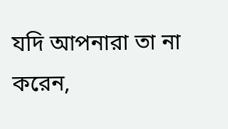যদি আপনারা তা না করেন,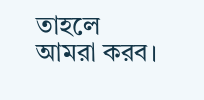তাহলে আমরা করব।